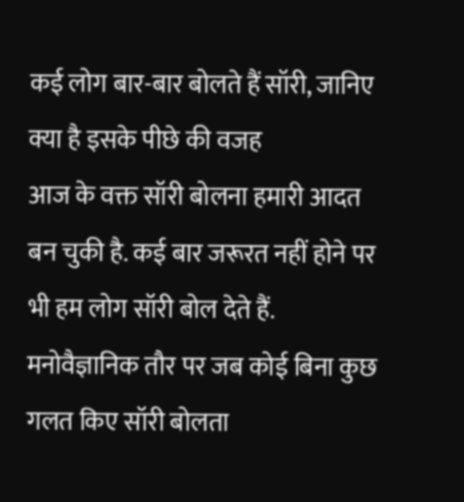कई लोग बार-बार बोलते हैं सॉरी, जानिए क्या है इसके पीछे की वजह
आज के वक्त सॉरी बोलना हमारी आदत बन चुकी है. कई बार जरूरत नहीं होने पर भी हम लोग सॉरी बोल देते हैं. मनोवैज्ञानिक तौर पर जब कोई बिना कुछ गलत किए सॉरी बोलता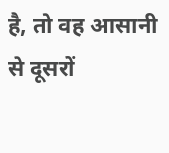है, तो वह आसानी से दूसरों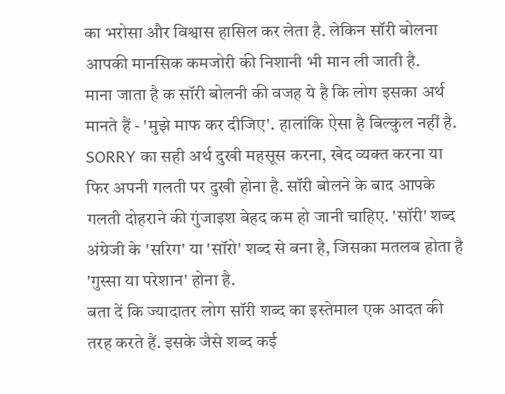का भरोसा और विश्वास हासिल कर लेता है. लेकिन सॉरी बोलना आपकी मानसिक कमजोरी की निशानी भी मान ली जाती है.
माना जाता है क सॉरी बोलनी की वजह ये है कि लोग इसका अर्थ मानते हैं - 'मुझे माफ कर दीजिए'. हालांकि ऐसा है बिल्कुल नहीं है.
SORRY का सही अर्थ दुखी महसूस करना, खेद व्यक्त करना या फिर अपनी गलती पर दुखी होना है. सॉरी बोलने के बाद आपके गलती दोहराने की गुंजाइश बेहद कम हो जानी चाहिए. 'सॉरी' शब्द अंग्रेजी के 'सरिग' या 'सॉरो' शब्द से बना है, जिसका मतलब होता है 'गुस्सा या परेशान' होना है.
बता दें कि ज्यादातर लोग सॉरी शब्द का इस्तेमाल एक आदत की तरह करते हैं. इसके जैसे शब्द कई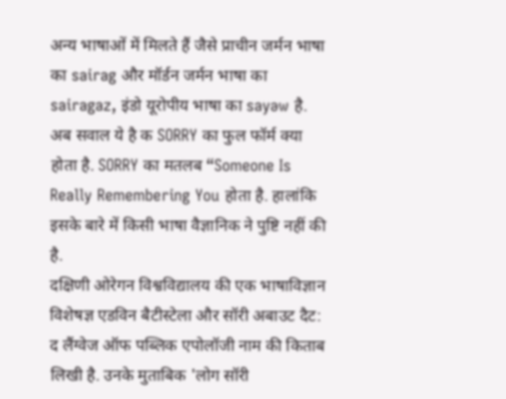अन्य भाषाओं में मिलते हैं जैसे प्राचीन जर्मन भाषा का sairag और मॉर्डन जर्मन भाषा का sairagaz, इंडो यूरोपीय भाषा का sayǝw है.
अब सवाल ये है क SORRY का फुल फॉर्म क्या होता है. SORRY का मतलब “Someone Is Really Remembering You होता है. हालांकि इसके बारे में किसी भाषा वैज्ञानिक ने पुष्टि नहीं की है.
दक्षिणी ओरेगन विश्वविद्यालय की एक भाषाविज्ञान विशेषज्ञ एडविन बैटीस्टेला और सॉरी अबाउट दैट: द लैंग्वेज ऑफ पब्लिक एपोलॉजी नाम की किताब लिखी है. उनके मुताबिक 'लोग सॉरी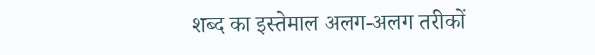शब्द का इस्तेमाल अलग-अलग तरीकों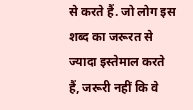से करते हैं. जो लोग इस शब्द का जरूरत से ज्यादा इस्तेमाल करते हैं, जरूरी नहीं कि वे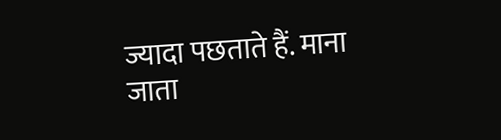ज्यादा पछताते हैं. माना जाता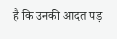है कि उनकी आदत पड़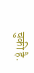चुकी है.